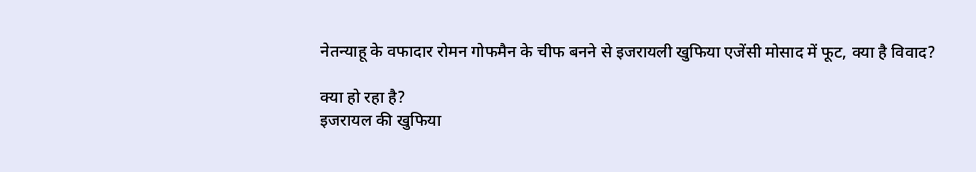नेतन्याहू के वफादार रोमन गोफमैन के चीफ बनने से इजरायली खुफिया एजेंसी मोसाद में फूट, क्या है विवाद?

क्या हो रहा है?
इजरायल की खुफिया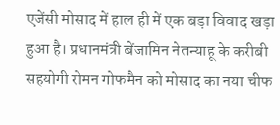एजेंसी मोसाद में हाल ही में एक बड़ा विवाद खड़ा हुआ है। प्रधानमंत्री बेंजामिन नेतन्याहू के करीबी सहयोगी रोमन गोफमैन को मोसाद का नया चीफ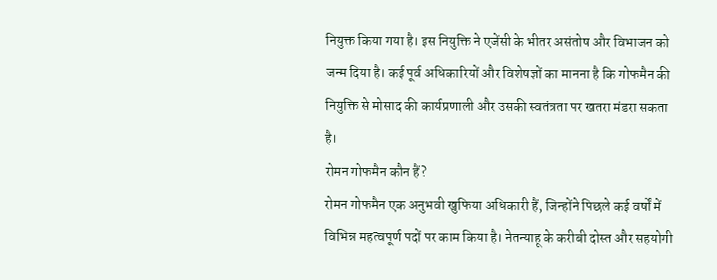नियुक्त किया गया है। इस नियुक्ति ने एजेंसी के भीतर असंतोष और विभाजन को जन्म दिया है। कई पूर्व अधिकारियों और विशेषज्ञों का मानना है कि गोफमैन की नियुक्ति से मोसाद की कार्यप्रणाली और उसकी स्वतंत्रता पर खतरा मंडरा सकता है।
रोमन गोफमैन कौन हैं?
रोमन गोफमैन एक अनुभवी खुफिया अधिकारी हैं, जिन्होंने पिछले कई वर्षों में विभिन्न महत्वपूर्ण पदों पर काम किया है। नेतन्याहू के करीबी दोस्त और सहयोगी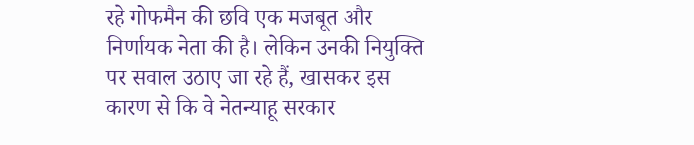रहे गोफमैन की छवि एक मजबूत और निर्णायक नेता की है। लेकिन उनकी नियुक्ति पर सवाल उठाए जा रहे हैं, खासकर इस कारण से कि वे नेतन्याहू सरकार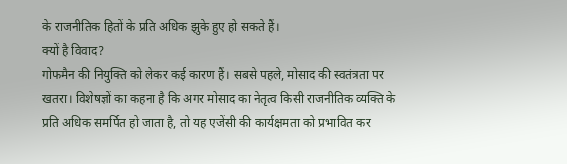के राजनीतिक हितों के प्रति अधिक झुके हुए हो सकते हैं।
क्यों है विवाद?
गोफमैन की नियुक्ति को लेकर कई कारण हैं। सबसे पहले, मोसाद की स्वतंत्रता पर खतरा। विशेषज्ञों का कहना है कि अगर मोसाद का नेतृत्व किसी राजनीतिक व्यक्ति के प्रति अधिक समर्पित हो जाता है, तो यह एजेंसी की कार्यक्षमता को प्रभावित कर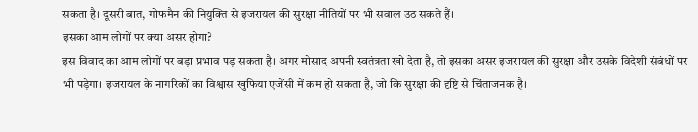सकता है। दूसरी बात, गोफमैन की नियुक्ति से इजरायल की सुरक्षा नीतियों पर भी सवाल उठ सकते हैं।
इसका आम लोगों पर क्या असर होगा?
इस विवाद का आम लोगों पर बड़ा प्रभाव पड़ सकता है। अगर मोसाद अपनी स्वतंत्रता खो देता है, तो इसका असर इजरायल की सुरक्षा और उसके विदेशी संबंधों पर भी पड़ेगा। इजरायल के नागरिकों का विश्वास खुफिया एजेंसी में कम हो सकता है, जो कि सुरक्षा की दृष्टि से चिंताजनक है।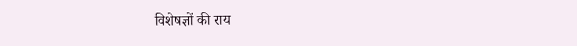विशेषज्ञों की राय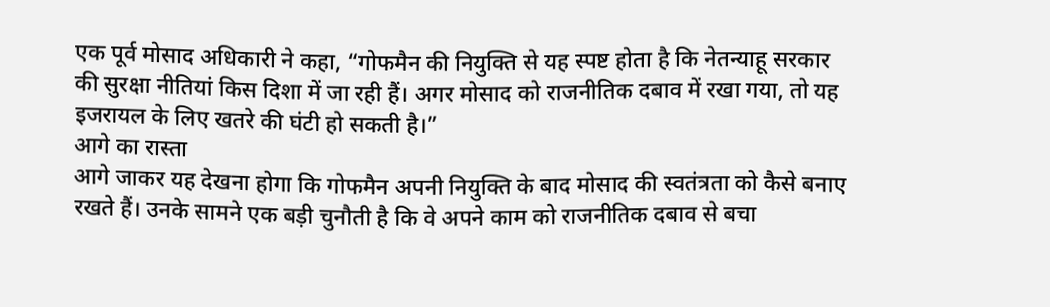एक पूर्व मोसाद अधिकारी ने कहा, “गोफमैन की नियुक्ति से यह स्पष्ट होता है कि नेतन्याहू सरकार की सुरक्षा नीतियां किस दिशा में जा रही हैं। अगर मोसाद को राजनीतिक दबाव में रखा गया, तो यह इजरायल के लिए खतरे की घंटी हो सकती है।”
आगे का रास्ता
आगे जाकर यह देखना होगा कि गोफमैन अपनी नियुक्ति के बाद मोसाद की स्वतंत्रता को कैसे बनाए रखते हैं। उनके सामने एक बड़ी चुनौती है कि वे अपने काम को राजनीतिक दबाव से बचा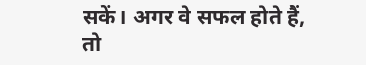सकें। अगर वे सफल होते हैं, तो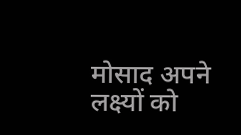मोसाद अपने लक्ष्यों को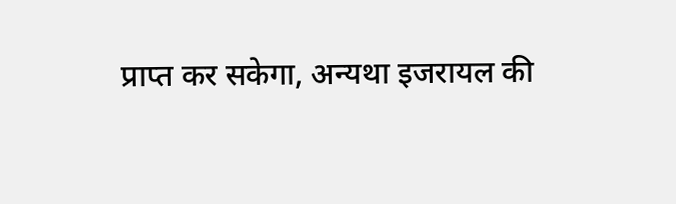प्राप्त कर सकेगा, अन्यथा इजरायल की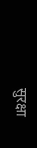सुरक्षा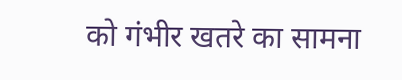को गंभीर खतरे का सामना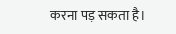करना पड़ सकता है।